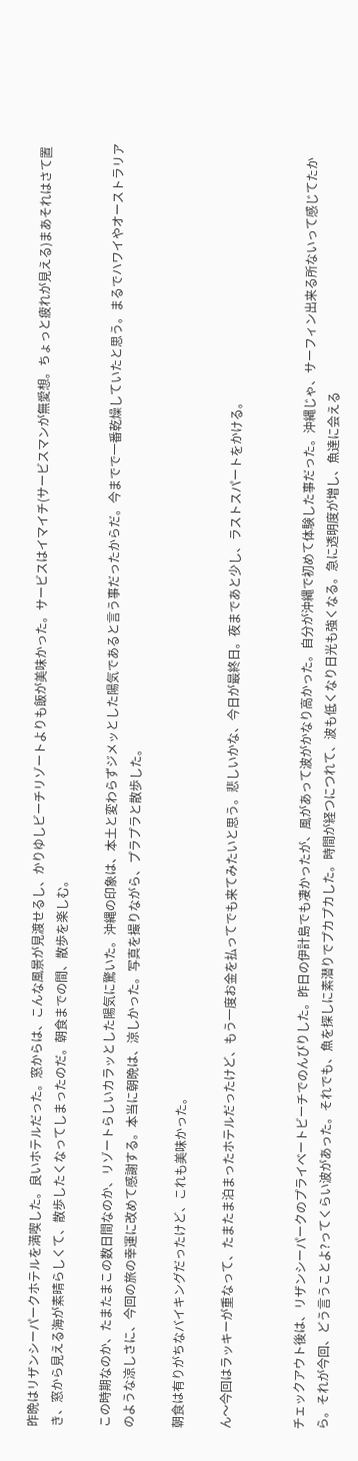昨晩はリザンシーパークホテルを満喫した。良いホテルだった。窓からは、こんな風景が見渡せるし、かりゆしビーチリゾートよりも飯が美味かった。サービスはイマイチ(サービスマンが無愛想。ちょっと疲れが見える)まあそれはさて置き、窓から見える海が素晴らしくて、散歩したくなってしまったのだ。朝食までの間、散歩を楽しむ。

この時期なのか、たまたまこの数日間なのか、リゾートらしいカラッとした陽気に驚いた。沖縄の印象は、本土と変わらずジメッとした陽気であると言う事だったからだ。今までで一番乾燥していたと思う。まるでハワイやオーストラリアのような涼しさに、今回の旅の幸運に改めて感謝する。本当に朝晩は、涼しかった。写真を撮りながら、プラプラと散歩した。

朝食は有りがちなバイキングだったけど、これも美味かった。

ん〜今回はラッキーが重なって、たまたま泊まったホテルだったけど、もう一度お金を払ってでも来てみたいと思う。悲しいかな、今日が最終日。夜まであと少し、ラストスパートをかける。


チェックアウト後は、リザンシーパークのプライベートビーチでのんびりした。昨日の伊計島でも凄かったが、風があって波がかなり高かった。自分が沖縄で初めて体験した事だった。沖縄じゃ、サーフィン出来る所ないって感じてたから。それが今回、どう言うことよ?ってくらい波があった。それでも、魚を探しに素潜りでプカプカした。時間が経つにつれて、波も低くなり日光も強くなる。急に透明度が増し、魚達に会える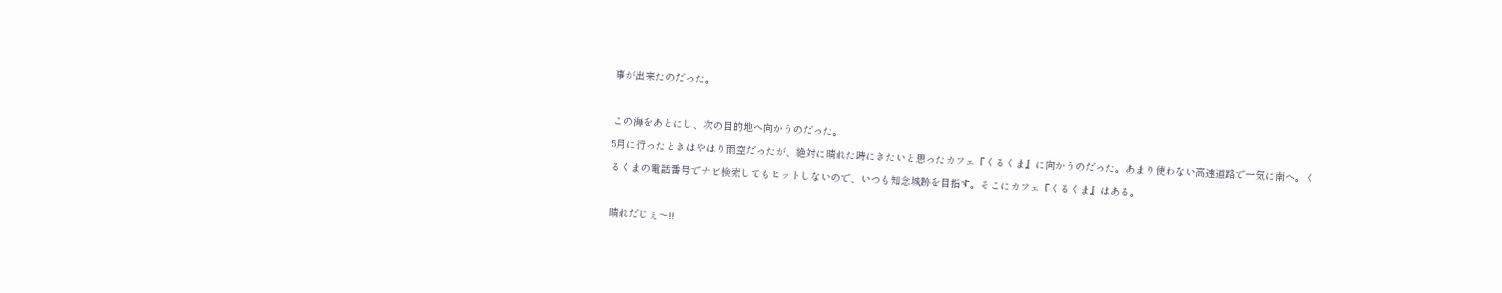事が出来たのだった。

この海をあとにし、次の目的地へ向かうのだった。
5月に行ったときはやはり雨空だったが、絶対に晴れた時にきたいと思ったカフェ『くるくま』に向かうのだった。あまり使わない高速道路で一気に南へ。くるくまの電話番号でナビ検索してもヒットしないので、いつも知念城跡を目指す。そこにカフェ『くるくま』はある。

晴れだじぇ〜!!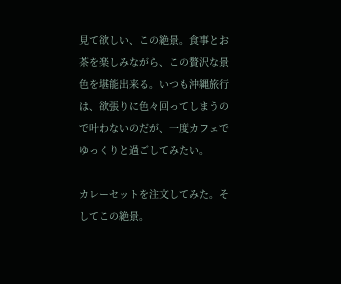見て欲しい、この絶景。食事とお茶を楽しみながら、この贅沢な景色を堪能出来る。いつも沖縄旅行は、欲張りに色々回ってしまうので叶わないのだが、一度カフェでゆっくりと過ごしてみたい。

カレーセットを注文してみた。そしてこの絶景。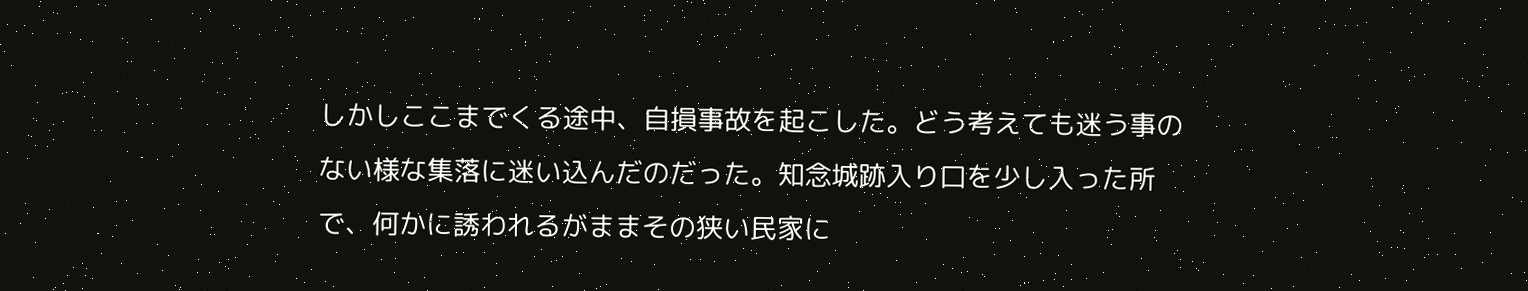しかしここまでくる途中、自損事故を起こした。どう考えても迷う事のない様な集落に迷い込んだのだった。知念城跡入り口を少し入った所で、何かに誘われるがままその狭い民家に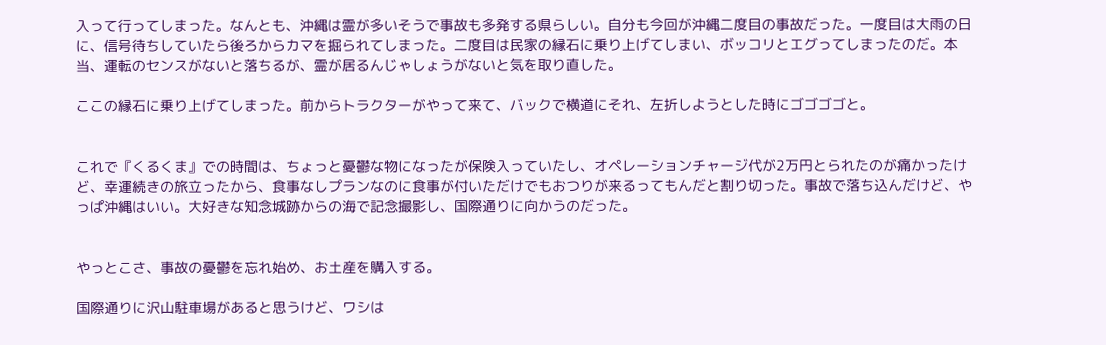入って行ってしまった。なんとも、沖縄は霊が多いそうで事故も多発する県らしい。自分も今回が沖縄二度目の事故だった。一度目は大雨の日に、信号待ちしていたら後ろからカマを掘られてしまった。二度目は民家の縁石に乗り上げてしまい、ボッコリとエグってしまったのだ。本当、運転のセンスがないと落ちるが、霊が居るんじゃしょうがないと気を取り直した。

ここの縁石に乗り上げてしまった。前からトラクターがやって来て、バックで横道にそれ、左折しようとした時にゴゴゴゴと。


これで『くるくま』での時間は、ちょっと憂鬱な物になったが保険入っていたし、オペレーションチャージ代が2万円とられたのが痛かったけど、幸運続きの旅立ったから、食事なしプランなのに食事が付いただけでもおつりが来るってもんだと割り切った。事故で落ち込んだけど、やっぱ沖縄はいい。大好きな知念城跡からの海で記念撮影し、国際通りに向かうのだった。


やっとこさ、事故の憂鬱を忘れ始め、お土産を購入する。

国際通りに沢山駐車場があると思うけど、ワシは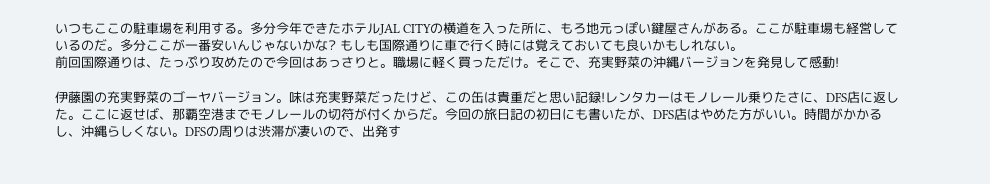いつもここの駐車場を利用する。多分今年できたホテルJAL CITYの横道を入った所に、もろ地元っぽい鍵屋さんがある。ここが駐車場も経営しているのだ。多分ここが一番安いんじゃないかな? もしも国際通りに車で行く時には覚えておいても良いかもしれない。
前回国際通りは、たっぷり攻めたので今回はあっさりと。職場に軽く買っただけ。そこで、充実野菜の沖縄バージョンを発見して感動!

伊藤園の充実野菜のゴーヤバージョン。味は充実野菜だったけど、この缶は貴重だと思い記録!レンタカーはモノレール乗りたさに、DFS店に返した。ここに返せば、那覇空港までモノレールの切符が付くからだ。今回の旅日記の初日にも書いたが、DFS店はやめた方がいい。時間がかかるし、沖縄らしくない。DFSの周りは渋滞が凄いので、出発す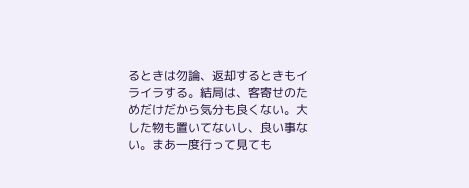るときは勿論、返却するときもイライラする。結局は、客寄せのためだけだから気分も良くない。大した物も置いてないし、良い事ない。まあ一度行って見ても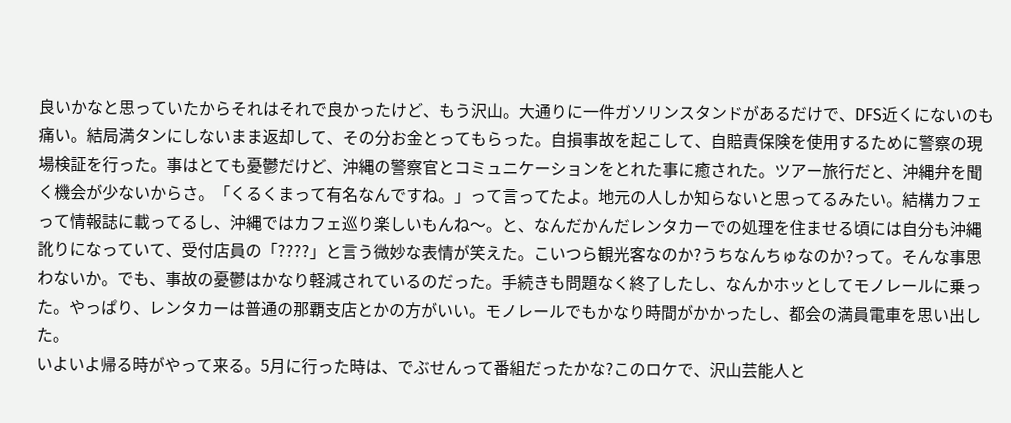良いかなと思っていたからそれはそれで良かったけど、もう沢山。大通りに一件ガソリンスタンドがあるだけで、DFS近くにないのも痛い。結局満タンにしないまま返却して、その分お金とってもらった。自損事故を起こして、自賠責保険を使用するために警察の現場検証を行った。事はとても憂鬱だけど、沖縄の警察官とコミュニケーションをとれた事に癒された。ツアー旅行だと、沖縄弁を聞く機会が少ないからさ。「くるくまって有名なんですね。」って言ってたよ。地元の人しか知らないと思ってるみたい。結構カフェって情報誌に載ってるし、沖縄ではカフェ巡り楽しいもんね〜。と、なんだかんだレンタカーでの処理を住ませる頃には自分も沖縄訛りになっていて、受付店員の「????」と言う微妙な表情が笑えた。こいつら観光客なのか?うちなんちゅなのか?って。そんな事思わないか。でも、事故の憂鬱はかなり軽減されているのだった。手続きも問題なく終了したし、なんかホッとしてモノレールに乗った。やっぱり、レンタカーは普通の那覇支店とかの方がいい。モノレールでもかなり時間がかかったし、都会の満員電車を思い出した。
いよいよ帰る時がやって来る。5月に行った時は、でぶせんって番組だったかな?このロケで、沢山芸能人と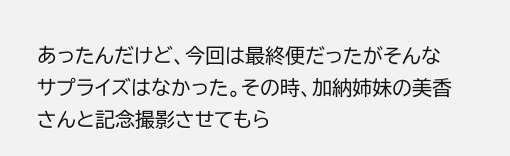あったんだけど、今回は最終便だったがそんなサプライズはなかった。その時、加納姉妹の美香さんと記念撮影させてもら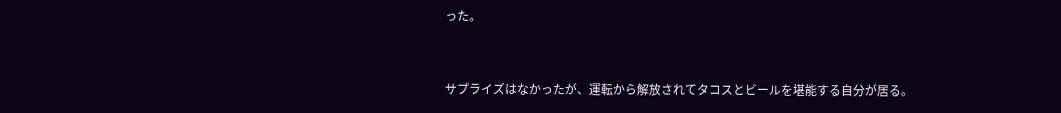った。


サプライズはなかったが、運転から解放されてタコスとビールを堪能する自分が居る。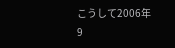こうして2006年9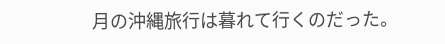月の沖縄旅行は暮れて行くのだった。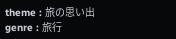theme : 旅の思い出
genre : 旅行